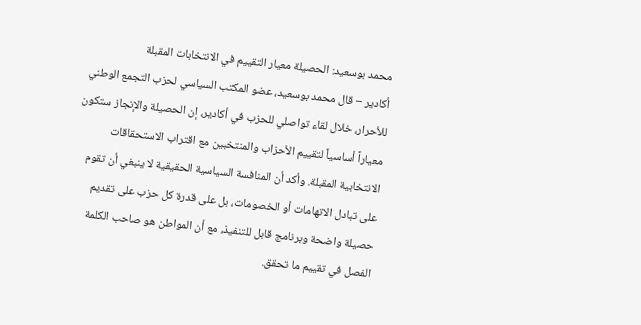محمد بوسعيد: الحصيلة معيار التقييم في الانتخابات المقبلة
أكادير – قال محمد بوسعيد، عضو المكتب السياسي لحزب التجمع الوطني للأحرار، خلال لقاء تواصلي للحزب في أكادير، إن الحصيلة والإنجاز ستكون معياراً أساسياً لتقييم الأحزاب والمنتخبين مع اقتراب الاستحقاقات الانتخابية المقبلة. وأكد أن المنافسة السياسية الحقيقية لا ينبغي أن تقوم على تبادل الاتهامات أو الخصومات، بل على قدرة كل حزب على تقديم حصيلة واضحة وبرنامج قابل للتنفيذ، مع أن المواطن هو صاحب الكلمة الفصل في تقييم ما تحقق.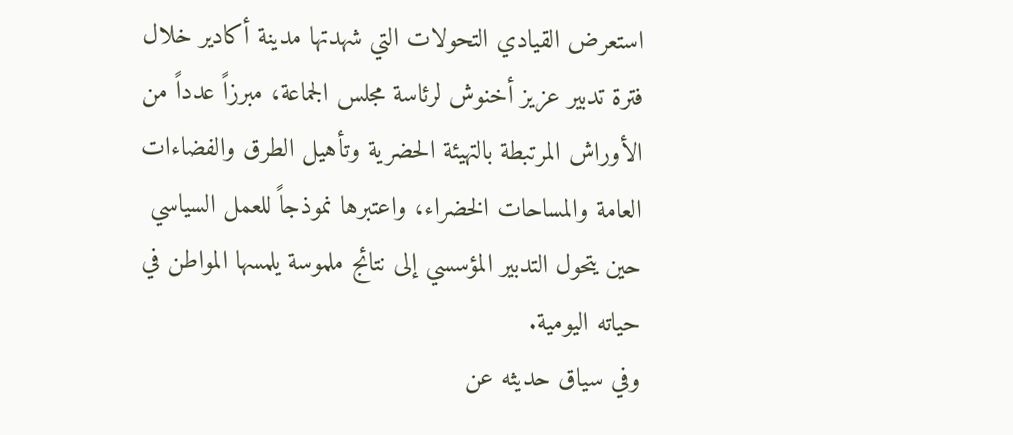استعرض القيادي التحولات التي شهدتها مدينة أكادير خلال فترة تدبير عزيز أخنوش لرئاسة مجلس الجماعة، مبرزاً عدداً من الأوراش المرتبطة بالتهيئة الحضرية وتأهيل الطرق والفضاءات العامة والمساحات الخضراء، واعتبرها نموذجاً للعمل السياسي حين يتحول التدبير المؤسسي إلى نتائج ملموسة يلمسها المواطن في حياته اليومية.
وفي سياق حديثه عن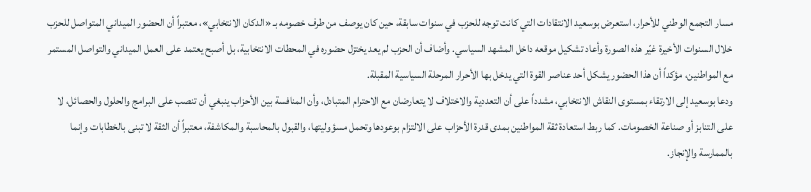مسار التجمع الوطني للأحرار، استعرض بوسعيد الانتقادات التي كانت توجه للحزب في سنوات سابقة، حين كان يوصف من طرف خصومه بـ «الدكان الانتخابي»، معتبراً أن الحضور الميداني المتواصل للحزب خلال السنوات الأخيرة غيّر هذه الصورة وأعاد تشكيل موقعه داخل المشهد السياسي. وأضاف أن الحزب لم يعد يختزل حضوره في المحطات الانتخابية، بل أصبح يعتمد على العمل الميداني والتواصل المستمر مع المواطنين، مؤكداً أن هذا الحضور يشكل أحد عناصر القوة التي يدخل بها الأحرار المرحلة السياسية المقبلة.
ودعا بوسعيد إلى الارتقاء بمستوى النقاش الانتخابي، مشدداً على أن التعددية والاختلاف لا يتعارضان مع الاحترام المتبادل، وأن المنافسة بين الأحزاب ينبغي أن تنصب على البرامج والحلول والحصائل، لا على التنابز أو صناعة الخصومات. كما ربط استعادة ثقة المواطنين بمدى قدرة الأحزاب على الالتزام بوعودها وتحمل مسؤوليتها، والقبول بالمحاسبة والمكاشفة، معتبراً أن الثقة لا تبنى بالخطابات وإنما بالممارسة والإنجاز.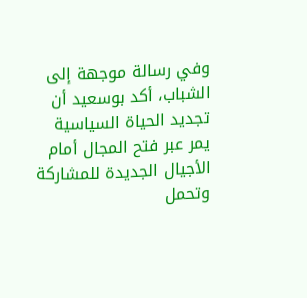وفي رسالة موجهة إلى الشباب، أكد بوسعيد أن تجديد الحياة السياسية يمر عبر فتح المجال أمام الأجيال الجديدة للمشاركة وتحمل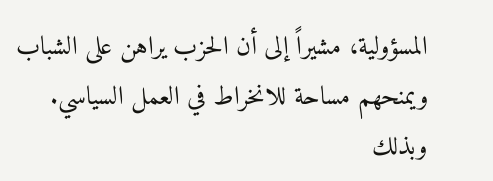المسؤولية، مشيراً إلى أن الحزب يراهن على الشباب ويمنحهم مساحة للانخراط في العمل السياسي. وبذلك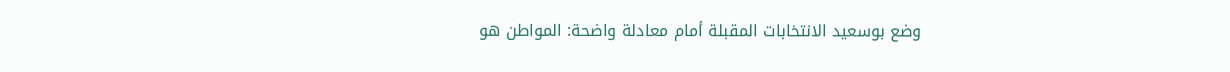وضع بوسعيد الانتخابات المقبلة أمام معادلة واضحة: المواطن هو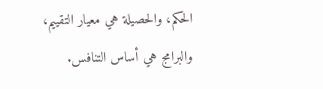الحكم، والحصيلة هي معيار التقييم، والبرامج هي أساس التنافس.